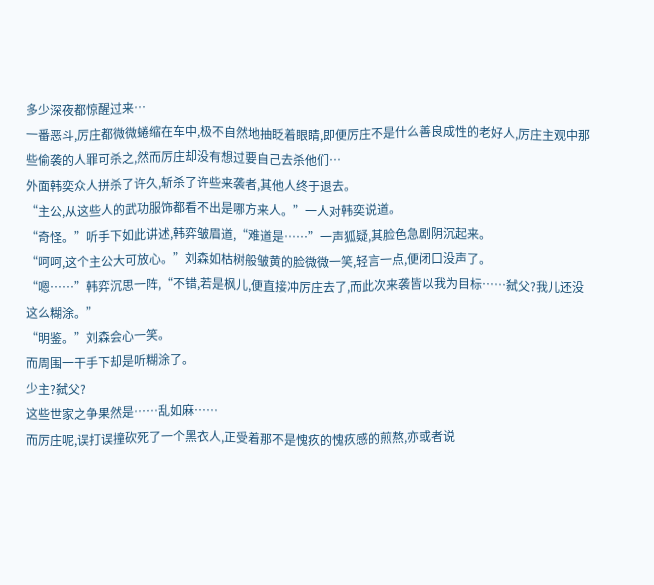多少深夜都惊醒过来…
一番恶斗,厉庄都微微蜷缩在车中,极不自然地抽眨着眼睛,即便厉庄不是什么善良成性的老好人,厉庄主观中那些偷袭的人罪可杀之,然而厉庄却没有想过要自己去杀他们…
外面韩奕众人拼杀了许久,斩杀了许些来袭者,其他人终于退去。
“主公,从这些人的武功服饰都看不出是哪方来人。”一人对韩奕说道。
“奇怪。”听手下如此讲述,韩弈皱眉道,“难道是……”一声狐疑,其脸色急剧阴沉起来。
“呵呵,这个主公大可放心。”刘森如枯树般皱黄的脸微微一笑,轻言一点,便闭口没声了。
“嗯……”韩弈沉思一阵,“不错,若是枫儿,便直接冲厉庄去了,而此次来袭皆以我为目标……弑父?我儿还没这么糊涂。”
“明鉴。”刘森会心一笑。
而周围一干手下却是听糊涂了。
少主?弑父?
这些世家之争果然是……乱如麻……
而厉庄呢,误打误撞砍死了一个黑衣人,正受着那不是愧疚的愧疚感的煎熬,亦或者说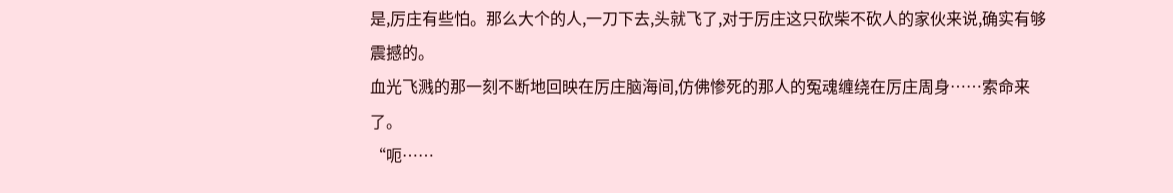是,厉庄有些怕。那么大个的人,一刀下去,头就飞了,对于厉庄这只砍柴不砍人的家伙来说,确实有够震撼的。
血光飞溅的那一刻不断地回映在厉庄脑海间,仿佛惨死的那人的冤魂缠绕在厉庄周身……索命来了。
“呃……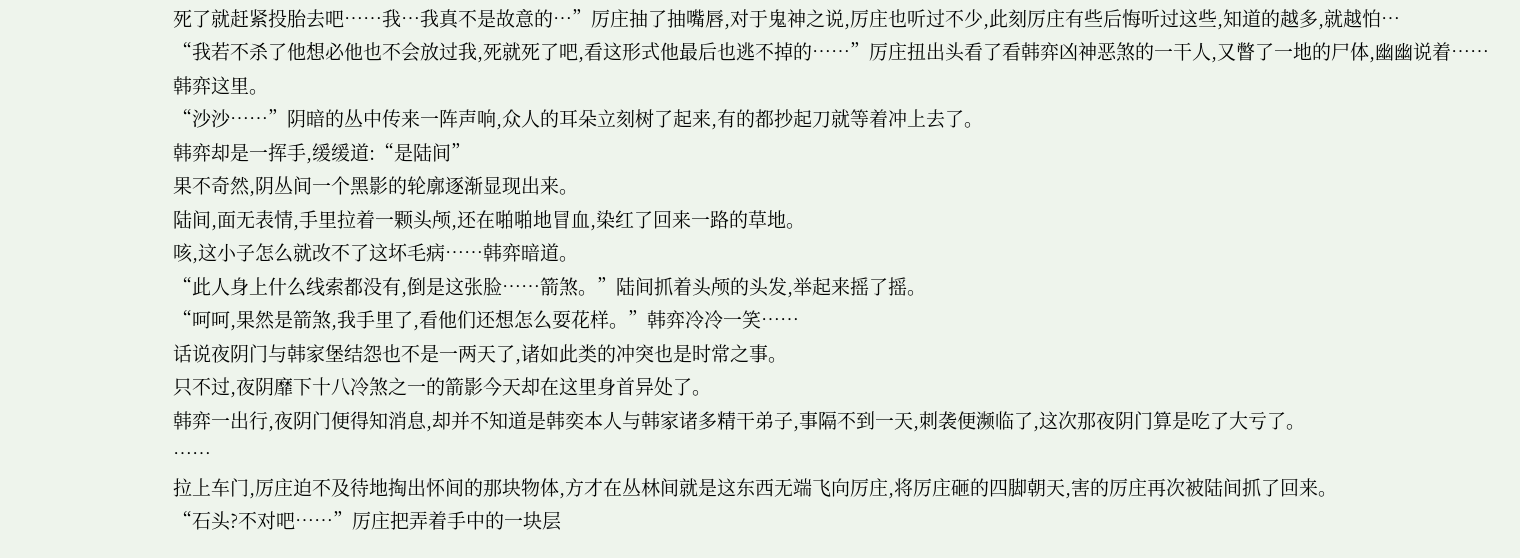死了就赶紧投胎去吧……我…我真不是故意的…”厉庄抽了抽嘴唇,对于鬼神之说,厉庄也听过不少,此刻厉庄有些后悔听过这些,知道的越多,就越怕…
“我若不杀了他想必他也不会放过我,死就死了吧,看这形式他最后也逃不掉的……”厉庄扭出头看了看韩弈凶神恶煞的一干人,又瞥了一地的尸体,幽幽说着……
韩弈这里。
“沙沙……”阴暗的丛中传来一阵声响,众人的耳朵立刻树了起来,有的都抄起刀就等着冲上去了。
韩弈却是一挥手,缓缓道:“是陆间”
果不奇然,阴丛间一个黑影的轮廓逐渐显现出来。
陆间,面无表情,手里拉着一颗头颅,还在啪啪地冒血,染红了回来一路的草地。
咳,这小子怎么就改不了这坏毛病……韩弈暗道。
“此人身上什么线索都没有,倒是这张脸……箭煞。”陆间抓着头颅的头发,举起来摇了摇。
“呵呵,果然是箭煞,我手里了,看他们还想怎么耍花样。”韩弈冷冷一笑……
话说夜阴门与韩家堡结怨也不是一两天了,诸如此类的冲突也是时常之事。
只不过,夜阴靡下十八冷煞之一的箭影今天却在这里身首异处了。
韩弈一出行,夜阴门便得知消息,却并不知道是韩奕本人与韩家诸多精干弟子,事隔不到一天,刺袭便濒临了,这次那夜阴门算是吃了大亏了。
……
拉上车门,厉庄迫不及待地掏出怀间的那块物体,方才在丛林间就是这东西无端飞向厉庄,将厉庄砸的四脚朝天,害的厉庄再次被陆间抓了回来。
“石头?不对吧……”厉庄把弄着手中的一块层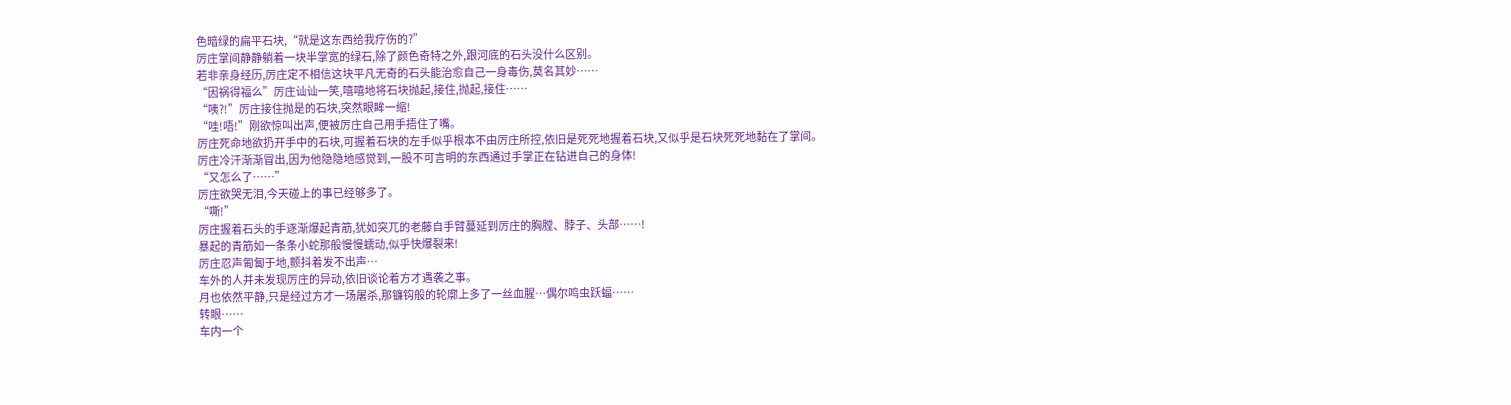色暗绿的扁平石块,“就是这东西给我疗伤的?”
厉庄掌间静静躺着一块半掌宽的绿石,除了颜色奇特之外,跟河底的石头没什么区别。
若非亲身经历,厉庄定不相信这块平凡无奇的石头能治愈自己一身毒伤,莫名其妙……
“因祸得福么”厉庄讪讪一笑,嘻嘻地将石块抛起,接住,抛起,接住……
“咦?!”厉庄接住抛是的石块,突然眼眸一缩!
“哇!唔!”刚欲惊叫出声,便被厉庄自己用手捂住了嘴。
厉庄死命地欲扔开手中的石块,可握着石块的左手似乎根本不由厉庄所控,依旧是死死地握着石块,又似乎是石块死死地黏在了掌间。
厉庄冷汗渐渐冒出,因为他隐隐地感觉到,一股不可言明的东西通过手掌正在钻进自己的身体!
“又怎么了……”
厉庄欲哭无泪,今天碰上的事已经够多了。
“嘶!”
厉庄握着石头的手逐渐爆起青筋,犹如突兀的老藤自手臂蔓延到厉庄的胸膛、脖子、头部……!
暴起的青筋如一条条小蛇那般慢慢蠕动,似乎快爆裂来!
厉庄忍声匍匐于地,颤抖着发不出声…
车外的人并未发现厉庄的异动,依旧谈论着方才遇袭之事。
月也依然平静,只是经过方才一场屠杀,那镰钩般的轮廓上多了一丝血腥…偶尔鸣虫跃蝠……
转眼……
车内一个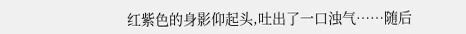红紫色的身影仰起头,吐出了一口浊气……随后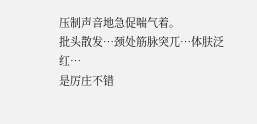压制声音地急促喘气着。
批头散发…颈处筋脉突兀…体肤泛红…
是厉庄不错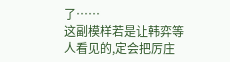了……
这副模样若是让韩弈等人看见的,定会把厉庄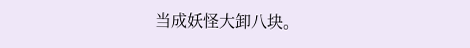当成妖怪大卸八块。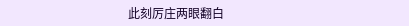此刻厉庄两眼翻白